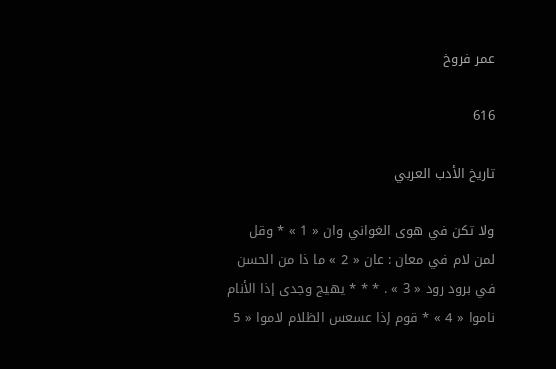عمر فروخ

616

تاريخ الأدب العربي

ولا تكن في هوى الغواني وان « 1 » * وقل لمن لام في معان : عان « 2 » ما ذا من الحسن في برود رود « 3 » . * * * يهيج وجدى إذا الأنام ناموا « 4 » * قوم إذا عسعس الظلام لاموا « 5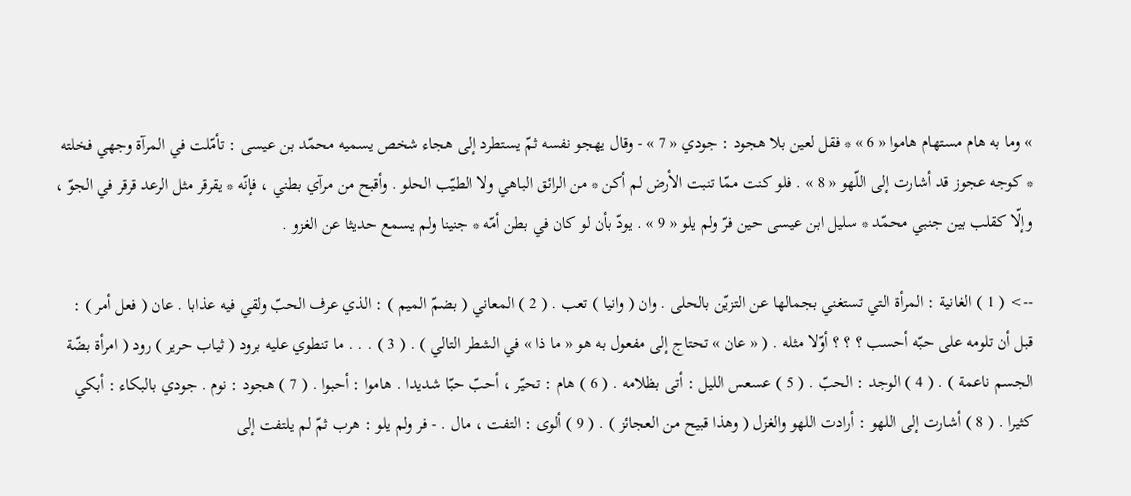» وما به هام مستهام هاموا « 6 » * فقل لعين بلا هجود : جودي « 7 » - وقال يهجو نفسه ثمّ يستطرد إلى هجاء شخص يسميه محمّد بن عيسى : تأمّلت في المرآة وجهي فخلته * كوجه عجوز قد أشارت إلى اللّهو « 8 » . فلو كنت ممّا تنبت الأرض لم أكن * من الرائق الباهي ولا الطيّب الحلو . وأقبح من مرآي بطني ، فإنّه * يقرقر مثل الرعد قرقر في الجوّ ، وإلّا كقلب بين جنبي محمّد * سليل ابن عيسى حين فرّ ولم يلو « 9 » . يودّ بأن لو كان في بطن أمّه * جنينا ولم يسمع حديثا عن الغزو .

--> ( 1 ) الغانية : المرأة التي تستغني بجمالها عن التزيّن بالحلى . وان ( وانيا ) تعب . ( 2 ) المعاني ( بضمّ الميم ) : الذي عرف الحبّ ولقي فيه عذابا . عان ( فعل أمر ) : قبل أن تلومه على حبّه أحسب ؟ ؟ ؟ أوّلا مثله . ( « عان » تحتاج إلى مفعول به هو « ما ذا » في الشطر التالي ) . ( 3 ) . . . ما تنطوي عليه برود ( ثياب حرير ) رود ( امرأة بضّة الجسم ناعمة ) . ( 4 ) الوجد : الحبّ . ( 5 ) عسعس الليل : أتى بظلامه . ( 6 ) هام : تحيّر ، أحبّ حبّا شديدا . هاموا : أحبوا . ( 7 ) هجود : نوم . جودي بالبكاء : أبكي كثيرا . ( 8 ) أشارت إلى اللهو : أرادت اللهو والغزل ( وهذا قبيح من العجائز ) . ( 9 ) ألوى : التفت ، مال . - فر ولم يلو : هرب ثمّ لم يلتفت إلى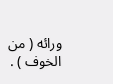ورائه ( من الخوف ) .